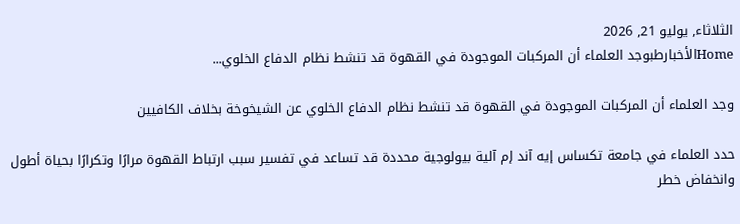الثلاثاء, يوليو 21, 2026
Homeالأخبارطبوجد العلماء أن المركبات الموجودة في القهوة قد تنشط نظام الدفاع الخلوي...

وجد العلماء أن المركبات الموجودة في القهوة قد تنشط نظام الدفاع الخلوي عن الشيخوخة بخلاف الكافيين

حدد العلماء في جامعة تكساس إيه آند إم آلية بيولوجية محددة قد تساعد في تفسير سبب ارتباط القهوة مرارًا وتكرارًا بحياة أطول وانخفاض خطر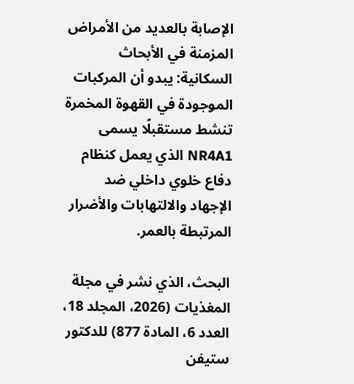الإصابة بالعديد من الأمراض المزمنة في الأبحاث السكانية: يبدو أن المركبات الموجودة في القهوة المخمرة تنشط مستقبلًا يسمى NR4A1 الذي يعمل كنظام دفاع خلوي داخلي ضد الإجهاد والالتهابات والأضرار المرتبطة بالعمر.

البحث، الذي نشر في مجلة المغذيات (2026، المجلد 18، العدد 6، المادة 877) للدكتور ستيفن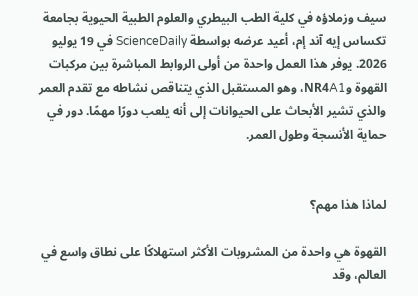سيف وزملاؤه في كلية الطب البيطري والعلوم الطبية الحيوية بجامعة تكساس إيه آند إم، أعيد عرضه بواسطة ScienceDaily في 19 يوليو 2026. يوفر هذا العمل واحدة من أولى الروابط المباشرة بين مركبات القهوة وNR4A1، وهو المستقبل الذي يتناقص نشاطه مع تقدم العمر والذي تشير الأبحاث على الحيوانات إلى أنه يلعب دورًا مهمًا. دور في حماية الأنسجة وطول العمر.


لماذا هذا مهم؟

القهوة هي واحدة من المشروبات الأكثر استهلاكًا على نطاق واسع في العالم، وقد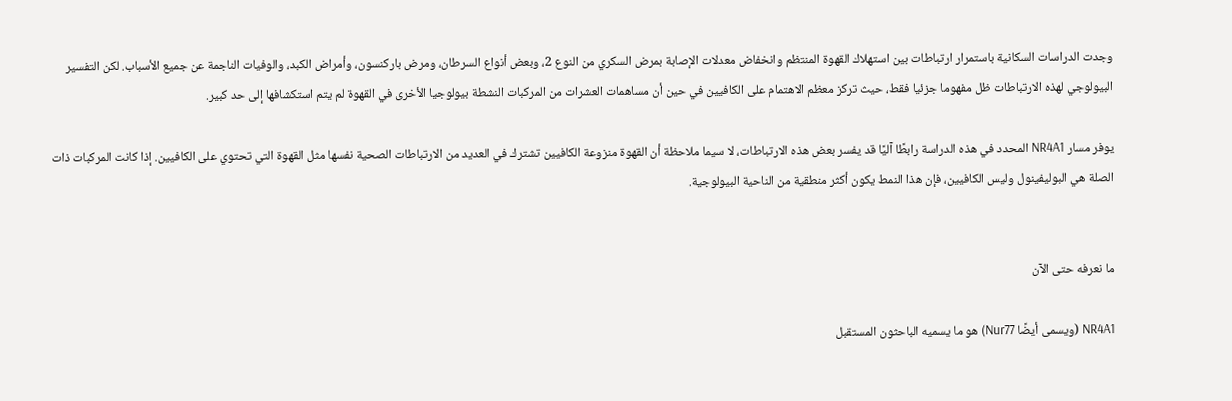وجدت الدراسات السكانية باستمرار ارتباطات بين استهلاك القهوة المنتظم وانخفاض معدلات الإصابة بمرض السكري من النوع 2، وبعض أنواع السرطان، ومرض باركنسون، وأمراض الكبد، والوفيات الناجمة عن جميع الأسباب. لكن التفسير البيولوجي لهذه الارتباطات ظل مفهوما جزئيا فقط، حيث تركز معظم الاهتمام على الكافيين في حين أن مساهمات العشرات من المركبات النشطة بيولوجيا الأخرى في القهوة لم يتم استكشافها إلى حد كبير.

يوفر مسار NR4A1 المحدد في هذه الدراسة رابطًا آليًا قد يفسر بعض هذه الارتباطات، لا سيما ملاحظة أن القهوة منزوعة الكافيين تشترك في العديد من الارتباطات الصحية نفسها مثل القهوة التي تحتوي على الكافيين. إذا كانت المركبات ذات الصلة هي البوليفينول وليس الكافيين، فإن هذا النمط يكون أكثر منطقية من الناحية البيولوجية.


ما نعرفه حتى الآن

NR4A1 (ويسمى أيضًا Nur77) هو ما يسميه الباحثون المستقبل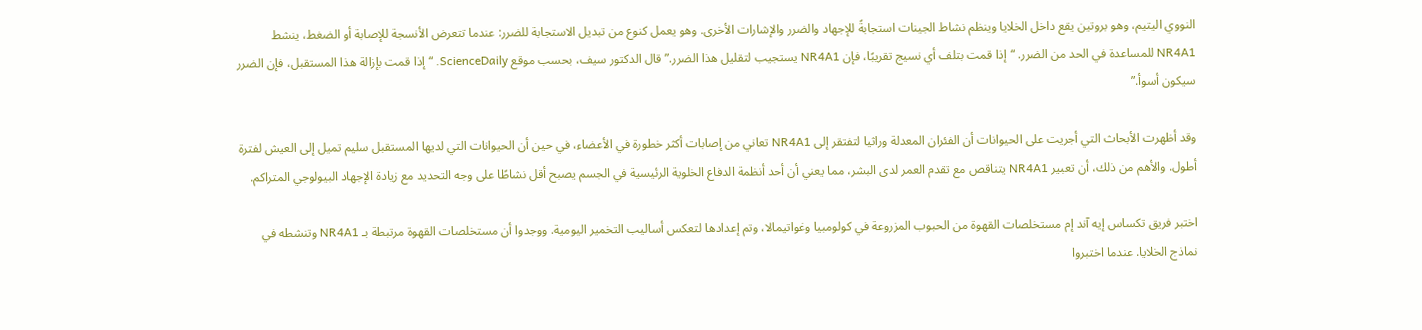النووي اليتيم، وهو بروتين يقع داخل الخلايا وينظم نشاط الجينات استجابةً للإجهاد والضرر والإشارات الأخرى. وهو يعمل كنوع من تبديل الاستجابة للضرر: عندما تتعرض الأنسجة للإصابة أو الضغط، ينشط NR4A1 للمساعدة في الحد من الضرر. “إذا قمت بتلف أي نسيج تقريبًا، فإن NR4A1 يستجيب لتقليل هذا الضرر.” قال الدكتور سيف، بحسب موقع ScienceDaily. “إذا قمت بإزالة هذا المستقبل، فإن الضرر سيكون أسوأ.”

وقد أظهرت الأبحاث التي أجريت على الحيوانات أن الفئران المعدلة وراثيا لتفتقر إلى NR4A1 تعاني من إصابات أكثر خطورة في الأعضاء، في حين أن الحيوانات التي لديها المستقبل سليم تميل إلى العيش لفترة أطول. والأهم من ذلك، أن تعبير NR4A1 يتناقص مع تقدم العمر لدى البشر، مما يعني أن أحد أنظمة الدفاع الخلوية الرئيسية في الجسم يصبح أقل نشاطًا على وجه التحديد مع زيادة الإجهاد البيولوجي المتراكم.

اختبر فريق تكساس إيه آند إم مستخلصات القهوة من الحبوب المزروعة في كولومبيا وغواتيمالا، وتم إعدادها لتعكس أساليب التخمير اليومية. ووجدوا أن مستخلصات القهوة مرتبطة بـ NR4A1 وتنشطه في نماذج الخلايا. عندما اختبروا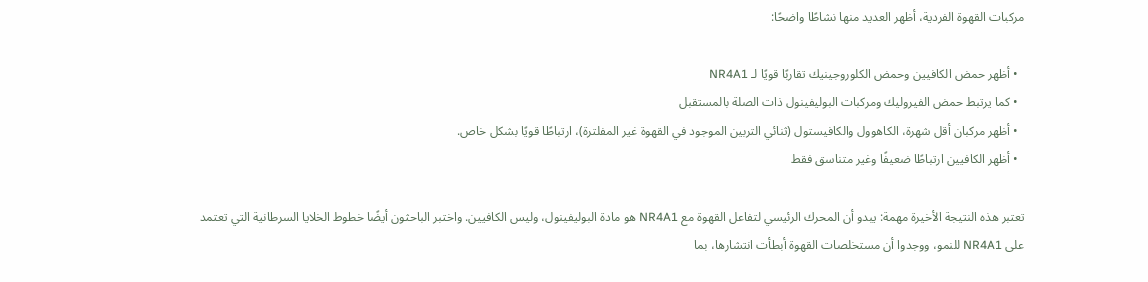مركبات القهوة الفردية، أظهر العديد منها نشاطًا واضحًا:

  • أظهر حمض الكافيين وحمض الكلوروجينيك تقاربًا قويًا لـ NR4A1
  • كما يرتبط حمض الفيروليك ومركبات البوليفينول ذات الصلة بالمستقبل
  • أظهر مركبان أقل شهرة، الكاهوول والكافيستول (ثنائي التربين الموجود في القهوة غير المفلترة)، ارتباطًا قويًا بشكل خاص.
  • أظهر الكافيين ارتباطًا ضعيفًا وغير متناسق فقط

تعتبر هذه النتيجة الأخيرة مهمة: يبدو أن المحرك الرئيسي لتفاعل القهوة مع NR4A1 هو مادة البوليفينول، وليس الكافيين. واختبر الباحثون أيضًا خطوط الخلايا السرطانية التي تعتمد على NR4A1 للنمو، ووجدوا أن مستخلصات القهوة أبطأت انتشارها، بما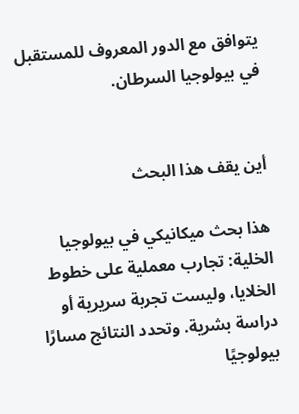يتوافق مع الدور المعروف للمستقبل في بيولوجيا السرطان.


أين يقف هذا البحث

هذا بحث ميكانيكي في بيولوجيا الخلية: تجارب معملية على خطوط الخلايا، وليست تجربة سريرية أو دراسة بشرية. وتحدد النتائج مسارًا بيولوجيًا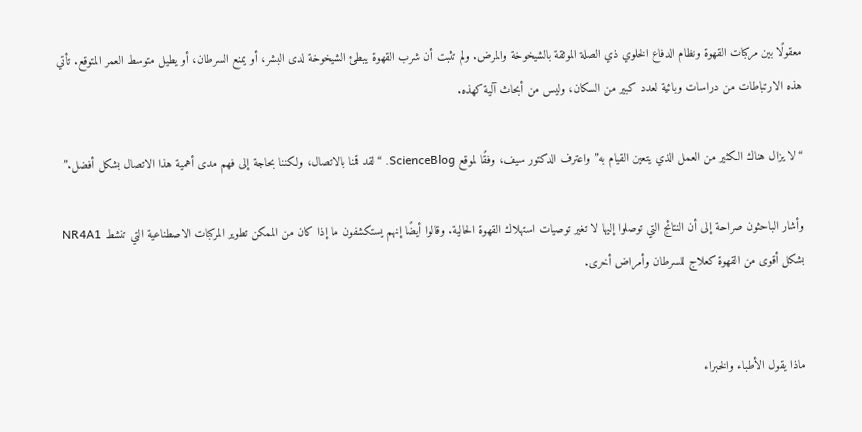معقولًا بين مركبات القهوة ونظام الدفاع الخلوي ذي الصلة الموثقة بالشيخوخة والمرض. ولم تثبت أن شرب القهوة يبطئ الشيخوخة لدى البشر، أو يمنع السرطان، أو يطيل متوسط العمر المتوقع. تأتي هذه الارتباطات من دراسات وبائية لعدد كبير من السكان، وليس من أبحاث آلية كهذه.

“لا يزال هناك الكثير من العمل الذي يتعين القيام به” واعترف الدكتور سيف، وفقًا لموقع ScienceBlog. “لقد قمنا بالاتصال، ولكننا بحاجة إلى فهم مدى أهمية هذا الاتصال بشكل أفضل.”

وأشار الباحثون صراحة إلى أن النتائج التي توصلوا إليها لا تغير توصيات استهلاك القهوة الحالية. وقالوا أيضًا إنهم يستكشفون ما إذا كان من الممكن تطوير المركبات الاصطناعية التي تنشط NR4A1 بشكل أقوى من القهوة كعلاج للسرطان وأمراض أخرى.


ماذا يقول الأطباء والخبراء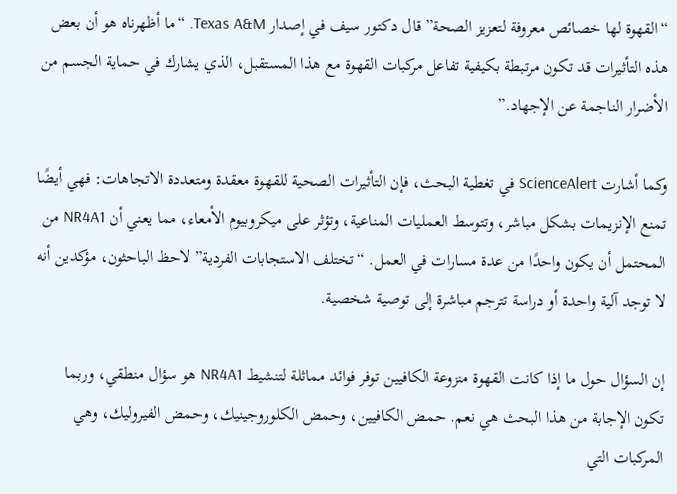“القهوة لها خصائص معروفة لتعزيز الصحة” قال دكتور سيف في إصدار Texas A&M. “ما أظهرناه هو أن بعض هذه التأثيرات قد تكون مرتبطة بكيفية تفاعل مركبات القهوة مع هذا المستقبل، الذي يشارك في حماية الجسم من الأضرار الناجمة عن الإجهاد.”

وكما أشارت ScienceAlert في تغطية البحث، فإن التأثيرات الصحية للقهوة معقدة ومتعددة الاتجاهات: فهي أيضًا تمنع الإنزيمات بشكل مباشر، وتتوسط العمليات المناعية، وتؤثر على ميكروبيوم الأمعاء، مما يعني أن NR4A1 من المحتمل أن يكون واحدًا من عدة مسارات في العمل. “تختلف الاستجابات الفردية” لاحظ الباحثون، مؤكدين أنه لا توجد آلية واحدة أو دراسة تترجم مباشرة إلى توصية شخصية.

إن السؤال حول ما إذا كانت القهوة منزوعة الكافيين توفر فوائد مماثلة لتنشيط NR4A1 هو سؤال منطقي، وربما تكون الإجابة من هذا البحث هي نعم. حمض الكافيين، وحمض الكلوروجينيك، وحمض الفيروليك، وهي المركبات التي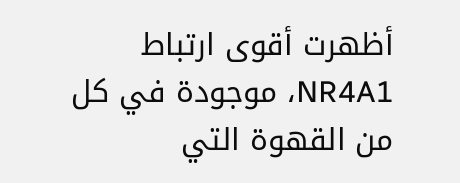أظهرت أقوى ارتباط NR4A1، موجودة في كل من القهوة التي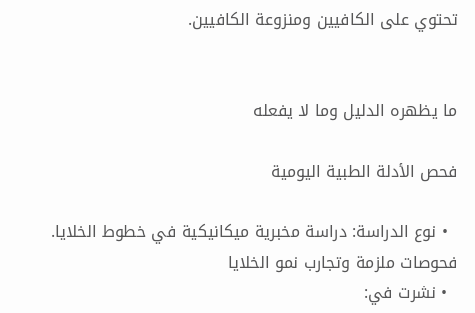تحتوي على الكافيين ومنزوعة الكافيين.


ما يظهره الدليل وما لا يفعله

فحص الأدلة الطبية اليومية

  • نوع الدراسة: دراسة مخبرية ميكانيكية في خطوط الخلايا. فحوصات ملزمة وتجارب نمو الخلايا
  • نشرت في: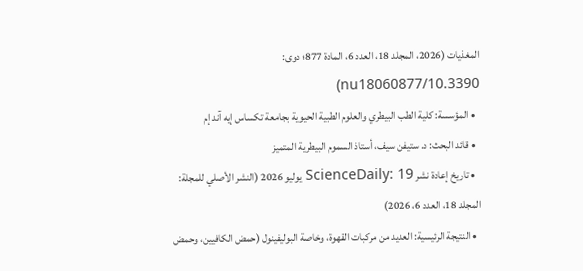المغذيات (2026، المجلد 18، العدد 6، المادة 877؛ دوى: 10.3390/nu18060877)
  • المؤسسة: كلية الطب البيطري والعلوم الطبية الحيوية بجامعة تكساس إيه آند إم
  • قائد البحث: د. ستيفن سيف، أستاذ السموم البيطرية المتميز
  • تاريخ إعادة نشر ScienceDaily: 19 يوليو 2026 (النشر الأصلي للمجلة: المجلد 18، العدد 6، 2026)
  • النتيجة الرئيسية: العديد من مركبات القهوة، وخاصة البوليفينول (حمض الكافيين، وحمض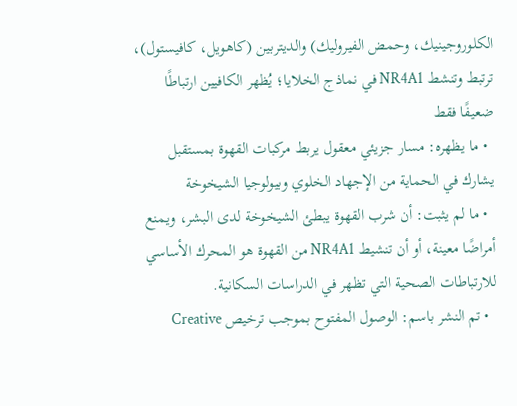الكلوروجينيك، وحمض الفيروليك) والديتربين (كاهويل، كافيستول)، ترتبط وتنشط NR4A1 في نماذج الخلايا؛ يُظهر الكافيين ارتباطًا ضعيفًا فقط
  • ما يظهره: مسار جزيئي معقول يربط مركبات القهوة بمستقبل يشارك في الحماية من الإجهاد الخلوي وبيولوجيا الشيخوخة
  • ما لم يثبت: أن شرب القهوة يبطئ الشيخوخة لدى البشر، ويمنع أمراضًا معينة، أو أن تنشيط NR4A1 من القهوة هو المحرك الأساسي للارتباطات الصحية التي تظهر في الدراسات السكانية.
  • تم النشر باسم: الوصول المفتوح بموجب ترخيص Creative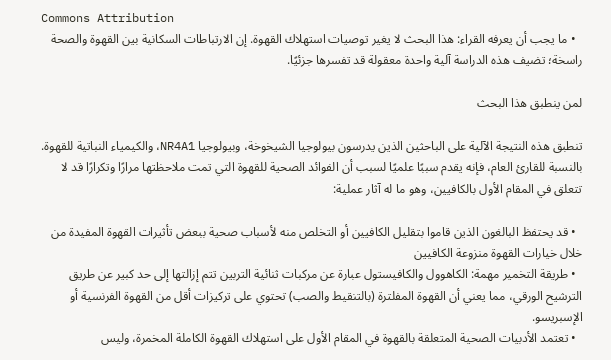Commons Attribution
  • ما يجب أن يعرفه القراء: هذا البحث لا يغير توصيات استهلاك القهوة. إن الارتباطات السكانية بين القهوة والصحة راسخة؛ تضيف هذه الدراسة آلية واحدة معقولة قد تفسرها جزئيًا.

لمن ينطبق هذا البحث

تنطبق هذه النتيجة الآلية على الباحثين الذين يدرسون بيولوجيا الشيخوخة، وبيولوجيا NR4A1، والكيمياء النباتية للقهوة. بالنسبة للقارئ العام، فإنه يقدم سببًا علميًا لسبب أن الفوائد الصحية للقهوة التي تمت ملاحظتها مرارًا وتكرارًا قد لا تتعلق في المقام الأول بالكافيين، وهو ما له آثار عملية:

  • قد يحتفظ البالغون الذين قاموا بتقليل الكافيين أو التخلص منه لأسباب صحية ببعض تأثيرات القهوة المفيدة من خلال خيارات القهوة منزوعة الكافيين
  • طريقة التخمير مهمة: الكاهوول والكافيستول عبارة عن مركبات ثنائية التربين تتم إزالتها إلى حد كبير عن طريق الترشيح الورقي، مما يعني أن القهوة المفلترة (بالتنقيط والصب) تحتوي على تركيزات أقل من القهوة الفرنسية أو الإسبريسو.
  • تعتمد الأدبيات الصحية المتعلقة بالقهوة في المقام الأول على استهلاك القهوة الكاملة المخمرة، وليس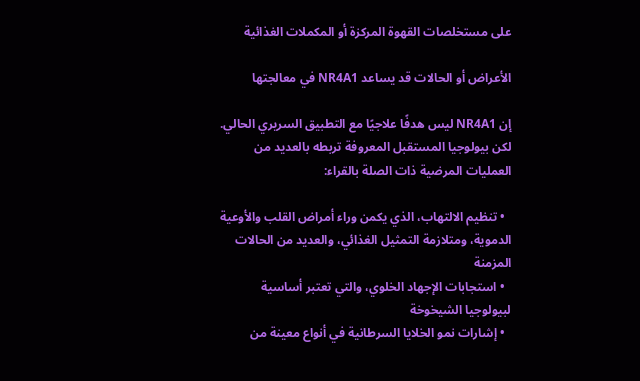على مستخلصات القهوة المركزة أو المكملات الغذائية

الأعراض أو الحالات قد يساعد NR4A1 في معالجتها

إن NR4A1 ليس هدفًا علاجيًا مع التطبيق السريري الحالي. لكن بيولوجيا المستقبل المعروفة تربطه بالعديد من العمليات المرضية ذات الصلة بالقراء:

  • تنظيم الالتهاب، الذي يكمن وراء أمراض القلب والأوعية الدموية، ومتلازمة التمثيل الغذائي، والعديد من الحالات المزمنة
  • استجابات الإجهاد الخلوي، والتي تعتبر أساسية لبيولوجيا الشيخوخة
  • إشارات نمو الخلايا السرطانية في أنواع معينة من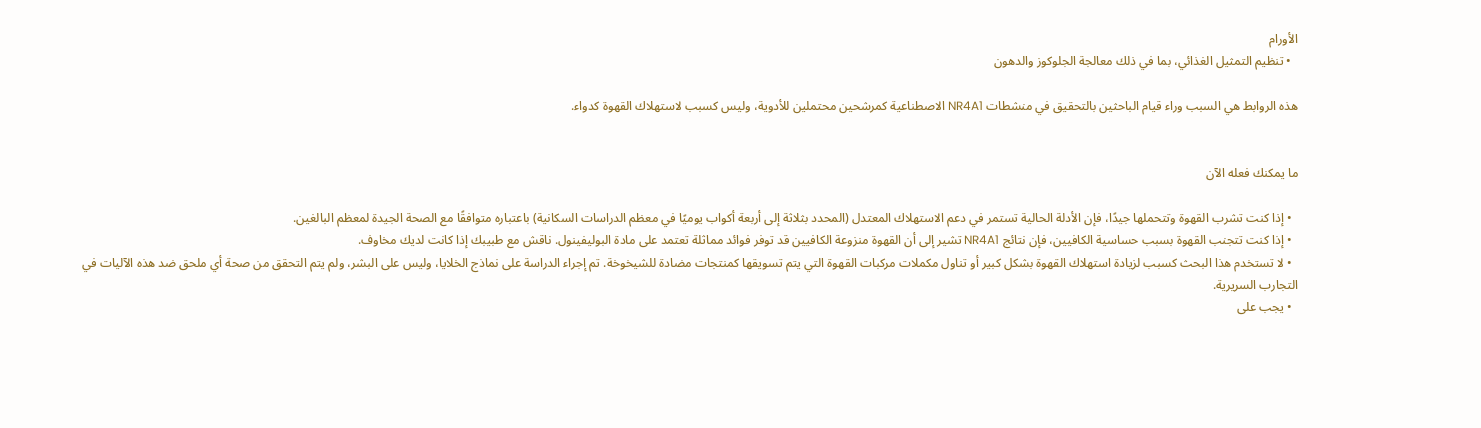الأورام
  • تنظيم التمثيل الغذائي، بما في ذلك معالجة الجلوكوز والدهون

هذه الروابط هي السبب وراء قيام الباحثين بالتحقيق في منشطات NR4A1 الاصطناعية كمرشحين محتملين للأدوية، وليس كسبب لاستهلاك القهوة كدواء.


ما يمكنك فعله الآن

  • إذا كنت تشرب القهوة وتتحملها جيدًا، فإن الأدلة الحالية تستمر في دعم الاستهلاك المعتدل (المحدد بثلاثة إلى أربعة أكواب يوميًا في معظم الدراسات السكانية) باعتباره متوافقًا مع الصحة الجيدة لمعظم البالغين.
  • إذا كنت تتجنب القهوة بسبب حساسية الكافيين، فإن نتائج NR4A1 تشير إلى أن القهوة منزوعة الكافيين قد توفر فوائد مماثلة تعتمد على مادة البوليفينول. ناقش مع طبيبك إذا كانت لديك مخاوف.
  • لا تستخدم هذا البحث كسبب لزيادة استهلاك القهوة بشكل كبير أو تناول مكملات مركبات القهوة التي يتم تسويقها كمنتجات مضادة للشيخوخة. تم إجراء الدراسة على نماذج الخلايا، وليس على البشر، ولم يتم التحقق من صحة أي ملحق ضد هذه الآليات في التجارب السريرية.
  • يجب على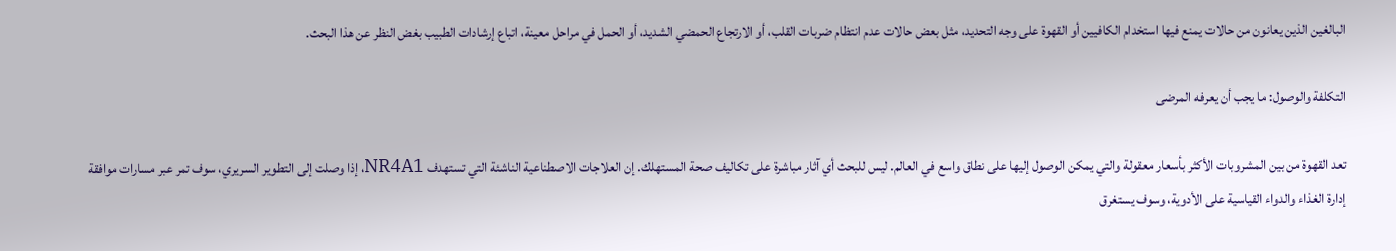البالغين الذين يعانون من حالات يمنع فيها استخدام الكافيين أو القهوة على وجه التحديد، مثل بعض حالات عدم انتظام ضربات القلب، أو الارتجاع الحمضي الشديد، أو الحمل في مراحل معينة، اتباع إرشادات الطبيب بغض النظر عن هذا البحث.

التكلفة والوصول: ما يجب أن يعرفه المرضى

تعد القهوة من بين المشروبات الأكثر بأسعار معقولة والتي يمكن الوصول إليها على نطاق واسع في العالم. ليس للبحث أي آثار مباشرة على تكاليف صحة المستهلك. إن العلاجات الاصطناعية الناشئة التي تستهدف NR4A1، إذا وصلت إلى التطوير السريري، سوف تمر عبر مسارات موافقة إدارة الغذاء والدواء القياسية على الأدوية، وسوف يستغرق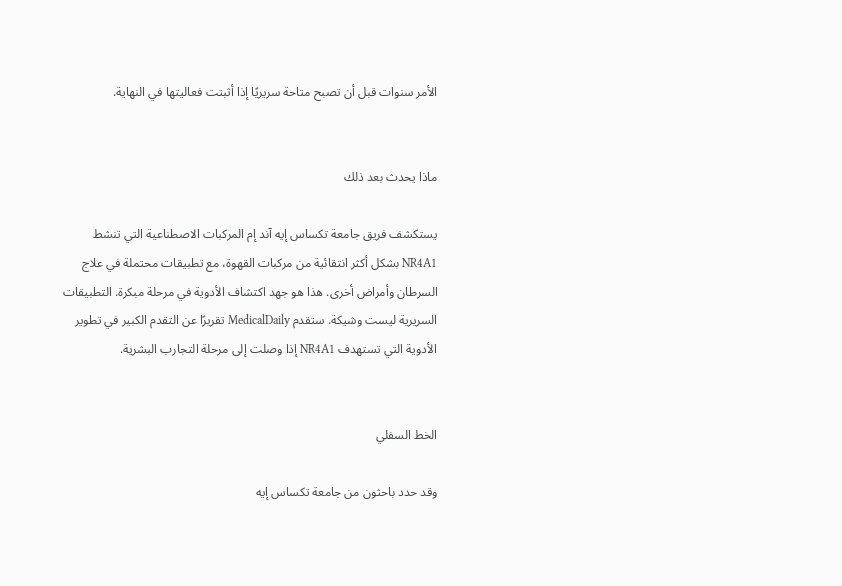الأمر سنوات قبل أن تصبح متاحة سريريًا إذا أثبتت فعاليتها في النهاية.


ماذا يحدث بعد ذلك

يستكشف فريق جامعة تكساس إيه آند إم المركبات الاصطناعية التي تنشط NR4A1 بشكل أكثر انتقائية من مركبات القهوة، مع تطبيقات محتملة في علاج السرطان وأمراض أخرى. هذا هو جهد اكتشاف الأدوية في مرحلة مبكرة. التطبيقات السريرية ليست وشيكة. ستقدم MedicalDaily تقريرًا عن التقدم الكبير في تطوير الأدوية التي تستهدف NR4A1 إذا وصلت إلى مرحلة التجارب البشرية.


الخط السفلي

وقد حدد باحثون من جامعة تكساس إيه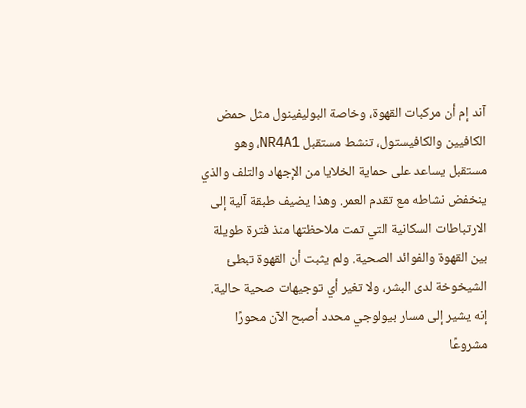آند إم أن مركبات القهوة، وخاصة البوليفينول مثل حمض الكافيين والكافيستول، تنشط مستقبل NR4A1، وهو مستقبل يساعد على حماية الخلايا من الإجهاد والتلف والذي ينخفض نشاطه مع تقدم العمر. وهذا يضيف طبقة آلية إلى الارتباطات السكانية التي تمت ملاحظتها منذ فترة طويلة بين القهوة والفوائد الصحية. ولم يثبت أن القهوة تبطئ الشيخوخة لدى البشر، ولا تغير أي توجيهات صحية حالية. إنه يشير إلى مسار بيولوجي محدد أصبح الآن محورًا مشروعًا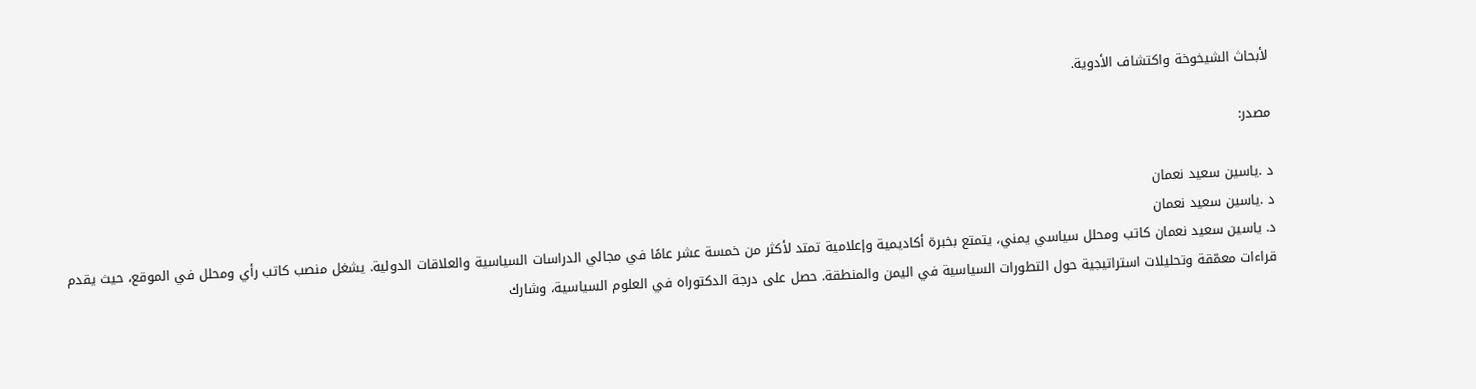لأبحاث الشيخوخة واكتشاف الأدوية.

مصدر:

د .ياسين سعيد نعمان
د .ياسين سعيد نعمان
د. ياسين سعيد نعمان كاتب ومحلل سياسي يمني، يتمتع بخبرة أكاديمية وإعلامية تمتد لأكثر من خمسة عشر عامًا في مجالي الدراسات السياسية والعلاقات الدولية. يشغل منصب كاتب رأي ومحلل في الموقع، حيث يقدم قراءات معمّقة وتحليلات استراتيجية حول التطورات السياسية في اليمن والمنطقة. حصل على درجة الدكتوراه في العلوم السياسية، وشارك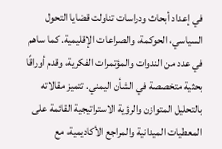في إعداد أبحاث ودراسات تناولت قضايا التحول السياسي، الحوكمة، والصراعات الإقليمية. كما ساهم في عدد من الندوات والمؤتمرات الفكرية، وقدم أوراقًا بحثية متخصصة في الشأن اليمني. تتميز مقالاته بالتحليل المتوازن والرؤية الاستراتيجية القائمة على المعطيات الميدانية والمراجع الأكاديمية، مع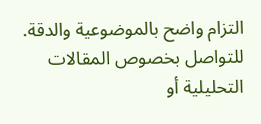التزام واضح بالموضوعية والدقة. للتواصل بخصوص المقالات التحليلية أو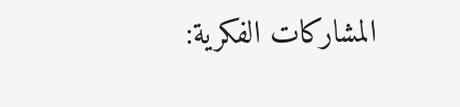المشاركات الفكرية: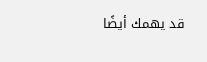قد يهمك أيضًا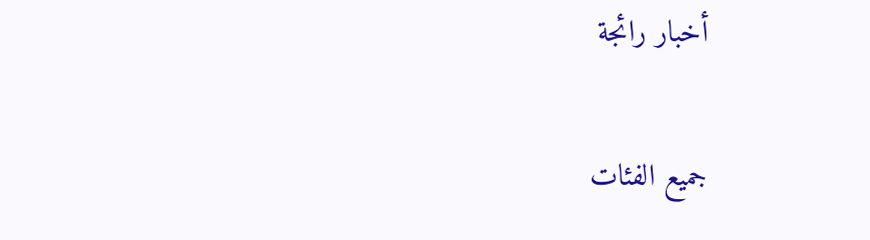أخبار رائجة

جميع الفئات